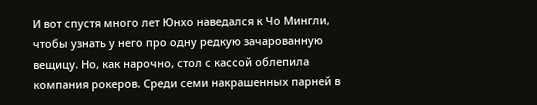И вот спустя много лет Юнхо наведался к Чо Мингли, чтобы узнать у него про одну редкую зачарованную вещицу. Но, как нарочно, стол с кассой облепила компания рокеров. Среди семи накрашенных парней в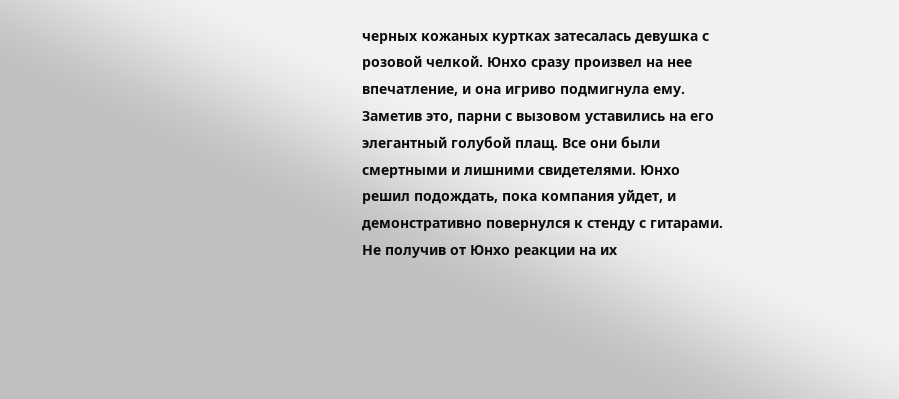черных кожаных куртках затесалась девушка с розовой челкой. Юнхо сразу произвел на нее впечатление, и она игриво подмигнула ему. Заметив это, парни с вызовом уставились на его элегантный голубой плащ. Все они были смертными и лишними свидетелями. Юнхо решил подождать, пока компания уйдет, и демонстративно повернулся к стенду с гитарами. Не получив от Юнхо реакции на их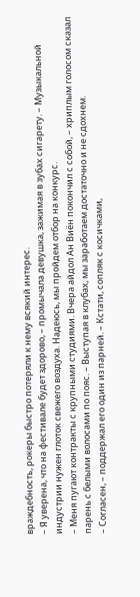враждебность, рокеры быстро потеряли к нему всякий интерес.
– Я уверена, что на фестивале будет здорово, – промычала девушка, зажимая в зубах сигарету. – Музыкальной индустрии нужен глоток свежего воздуха. Надеюсь, мы пройдем отбор на конкурс.
– Меня пугают контракты с крупными студиями. Вчера айдол Ан Виён покончил с собой, – хриплым голосом сказал парень с белыми волосами по пояс. – Выступая в клубах, мы заработаем достаточно и не сдохнем.
– Согласен, – поддержал его один из парней. – Кстати, сопляк с косичками,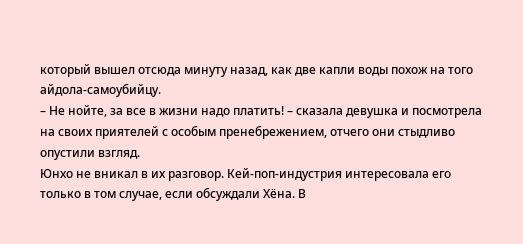который вышел отсюда минуту назад, как две капли воды похож на того айдола-самоубийцу.
– Не нойте, за все в жизни надо платить! – сказала девушка и посмотрела на своих приятелей с особым пренебрежением, отчего они стыдливо опустили взгляд.
Юнхо не вникал в их разговор. Кей-поп-индустрия интересовала его только в том случае, если обсуждали Хёна. В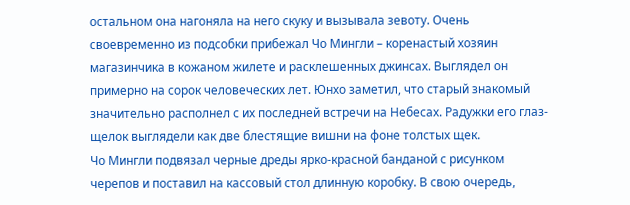остальном она нагоняла на него скуку и вызывала зевоту. Очень своевременно из подсобки прибежал Чо Мингли – коренастый хозяин магазинчика в кожаном жилете и расклешенных джинсах. Выглядел он примерно на сорок человеческих лет. Юнхо заметил, что старый знакомый значительно располнел с их последней встречи на Небесах. Радужки его глаз-щелок выглядели как две блестящие вишни на фоне толстых щек.
Чо Мингли подвязал черные дреды ярко-красной банданой с рисунком черепов и поставил на кассовый стол длинную коробку. В свою очередь,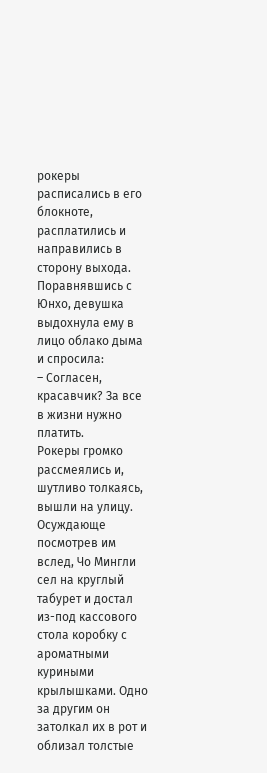рокеры расписались в его блокноте, расплатились и направились в сторону выхода. Поравнявшись с Юнхо, девушка выдохнула ему в лицо облако дыма и спросила:
– Согласен, красавчик? За все в жизни нужно платить.
Рокеры громко рассмеялись и, шутливо толкаясь, вышли на улицу. Осуждающе посмотрев им вслед, Чо Мингли сел на круглый табурет и достал из-под кассового стола коробку с ароматными куриными крылышками. Одно за другим он затолкал их в рот и облизал толстые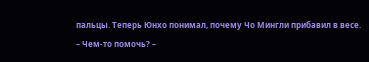пальцы. Теперь Юнхо понимал, почему Чо Мингли прибавил в весе.
– Чем-то помочь? –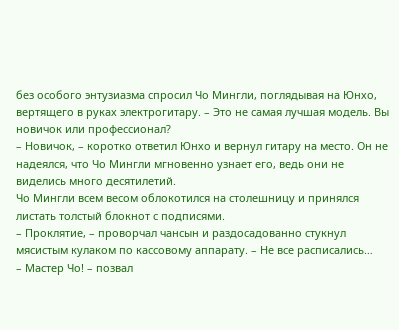без особого энтузиазма спросил Чо Мингли, поглядывая на Юнхо, вертящего в руках электрогитару. – Это не самая лучшая модель. Вы новичок или профессионал?
– Новичок, – коротко ответил Юнхо и вернул гитару на место. Он не надеялся, что Чо Мингли мгновенно узнает его, ведь они не виделись много десятилетий.
Чо Мингли всем весом облокотился на столешницу и принялся листать толстый блокнот с подписями.
– Проклятие, – проворчал чансын и раздосадованно стукнул мясистым кулаком по кассовому аппарату. – Не все расписались…
– Мастер Чо! – позвал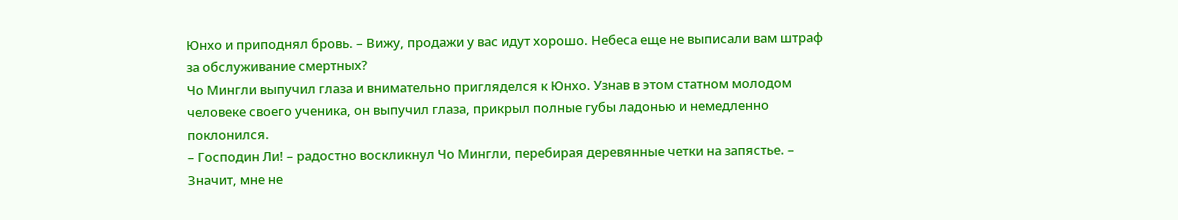Юнхо и приподнял бровь. – Вижу, продажи у вас идут хорошо. Небеса еще не выписали вам штраф за обслуживание смертных?
Чо Мингли выпучил глаза и внимательно пригляделся к Юнхо. Узнав в этом статном молодом человеке своего ученика, он выпучил глаза, прикрыл полные губы ладонью и немедленно поклонился.
– Господин Ли! – радостно воскликнул Чо Мингли, перебирая деревянные четки на запястье. – Значит, мне не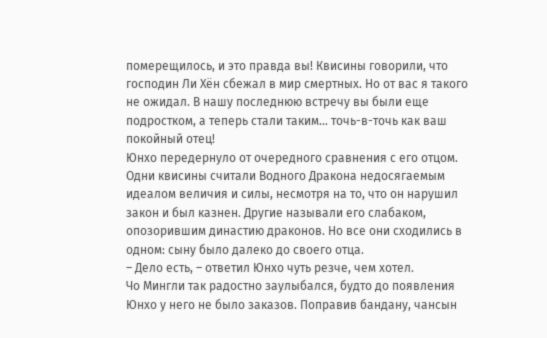померещилось, и это правда вы! Квисины говорили, что господин Ли Хён сбежал в мир смертных. Но от вас я такого не ожидал. В нашу последнюю встречу вы были еще подростком, а теперь стали таким… точь-в-точь как ваш покойный отец!
Юнхо передернуло от очередного сравнения с его отцом. Одни квисины считали Водного Дракона недосягаемым идеалом величия и силы, несмотря на то, что он нарушил закон и был казнен. Другие называли его слабаком, опозорившим династию драконов. Но все они сходились в одном: сыну было далеко до своего отца.
– Дело есть, – ответил Юнхо чуть резче, чем хотел.
Чо Мингли так радостно заулыбался, будто до появления Юнхо у него не было заказов. Поправив бандану, чансын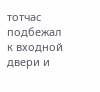тотчас подбежал к входной двери и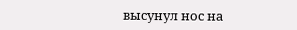высунул нос на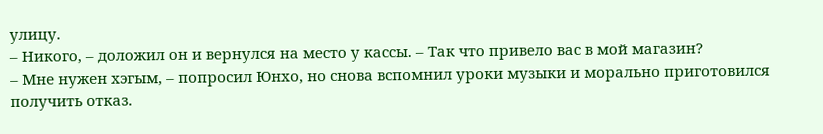улицу.
– Никого, – доложил он и вернулся на место у кассы. – Так что привело вас в мой магазин?
– Мне нужен хэгым, – попросил Юнхо, но снова вспомнил уроки музыки и морально приготовился получить отказ.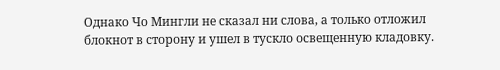Однако Чо Мингли не сказал ни слова, а только отложил блокнот в сторону и ушел в тускло освещенную кладовку.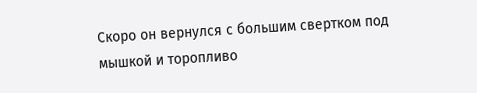Скоро он вернулся с большим свертком под мышкой и торопливо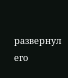развернул его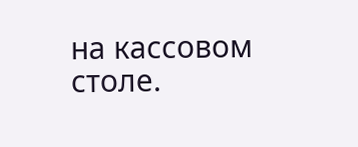на кассовом столе.